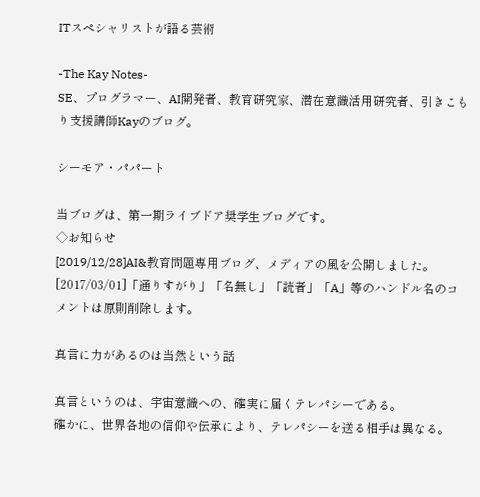ITスペシャリストが語る芸術

-The Kay Notes-
SE、プログラマー、AI開発者、教育研究家、潜在意識活用研究者、引きこもり支援講師Kayのブログ。

シーモア・パパート

当ブログは、第一期ライブドア奨学生ブログです。
◇お知らせ
[2019/12/28]AI&教育問題専用ブログ、メディアの風を公開しました。
[2017/03/01]「通りすがり」「名無し」「読者」「A」等のハンドル名のコメントは原則削除します。

真言に力があるのは当然という話

真言というのは、宇宙意識への、確実に届くテレパシーである。
確かに、世界各地の信仰や伝承により、テレパシーを送る相手は異なる。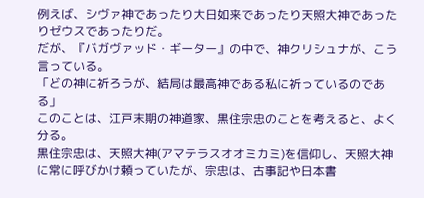例えば、シヴァ神であったり大日如来であったり天照大神であったりゼウスであったりだ。
だが、『バガヴァッド・ギーター』の中で、神クリシュナが、こう言っている。
「どの神に祈ろうが、結局は最高神である私に祈っているのである」
このことは、江戸末期の神道家、黒住宗忠のことを考えると、よく分る。
黒住宗忠は、天照大神(アマテラスオオミカミ)を信仰し、天照大神に常に呼びかけ頼っていたが、宗忠は、古事記や日本書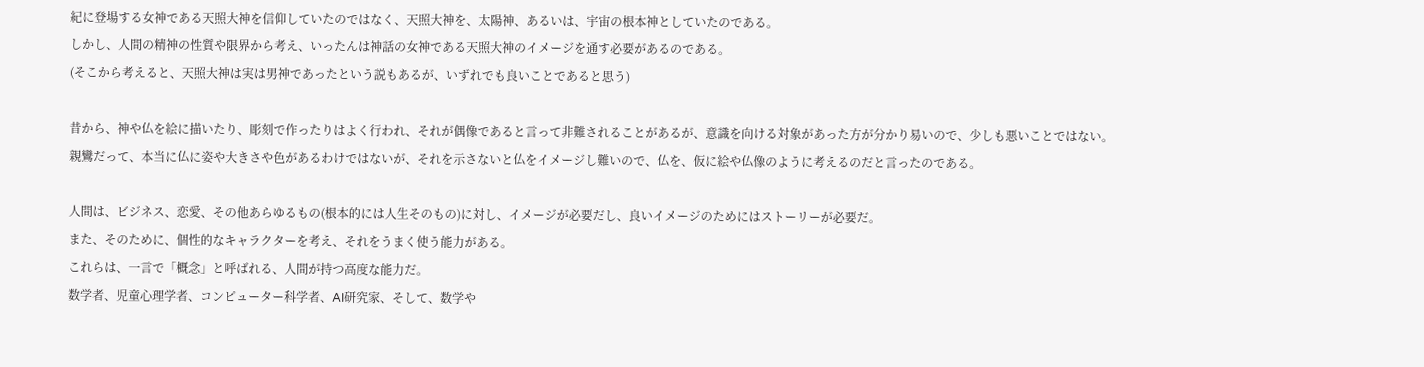紀に登場する女神である天照大神を信仰していたのではなく、天照大神を、太陽神、あるいは、宇宙の根本神としていたのである。
しかし、人間の精神の性質や限界から考え、いったんは神話の女神である天照大神のイメージを通す必要があるのである。
(そこから考えると、天照大神は実は男神であったという説もあるが、いずれでも良いことであると思う)

昔から、神や仏を絵に描いたり、彫刻で作ったりはよく行われ、それが偶像であると言って非難されることがあるが、意識を向ける対象があった方が分かり易いので、少しも悪いことではない。
親鸞だって、本当に仏に姿や大きさや色があるわけではないが、それを示さないと仏をイメージし難いので、仏を、仮に絵や仏像のように考えるのだと言ったのである。

人間は、ビジネス、恋愛、その他あらゆるもの(根本的には人生そのもの)に対し、イメージが必要だし、良いイメージのためにはストーリーが必要だ。
また、そのために、個性的なキャラクターを考え、それをうまく使う能力がある。
これらは、一言で「概念」と呼ばれる、人間が持つ高度な能力だ。
数学者、児童心理学者、コンピューター科学者、AI研究家、そして、数学や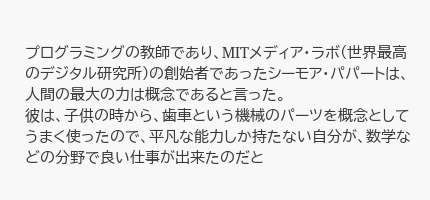プログラミングの教師であり、MITメディア・ラボ(世界最高のデジタル研究所)の創始者であったシーモア・パパートは、人間の最大の力は概念であると言った。
彼は、子供の時から、歯車という機械のパーツを概念としてうまく使ったので、平凡な能力しか持たない自分が、数学などの分野で良い仕事が出来たのだと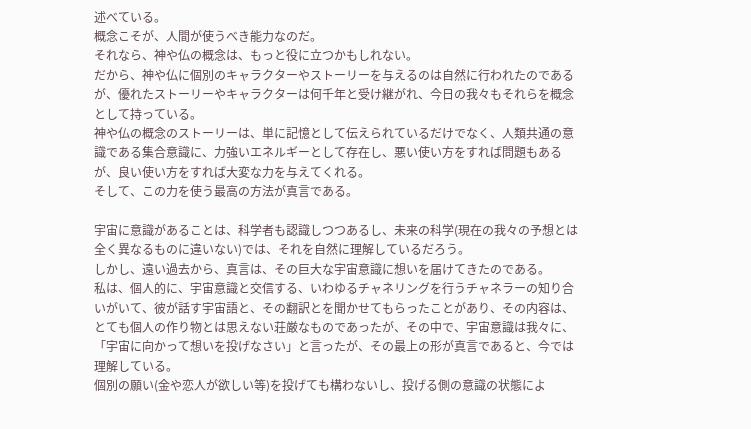述べている。
概念こそが、人間が使うべき能力なのだ。
それなら、神や仏の概念は、もっと役に立つかもしれない。
だから、神や仏に個別のキャラクターやストーリーを与えるのは自然に行われたのであるが、優れたストーリーやキャラクターは何千年と受け継がれ、今日の我々もそれらを概念として持っている。
神や仏の概念のストーリーは、単に記憶として伝えられているだけでなく、人類共通の意識である集合意識に、力強いエネルギーとして存在し、悪い使い方をすれば問題もあるが、良い使い方をすれば大変な力を与えてくれる。
そして、この力を使う最高の方法が真言である。

宇宙に意識があることは、科学者も認識しつつあるし、未来の科学(現在の我々の予想とは全く異なるものに違いない)では、それを自然に理解しているだろう。
しかし、遠い過去から、真言は、その巨大な宇宙意識に想いを届けてきたのである。
私は、個人的に、宇宙意識と交信する、いわゆるチャネリングを行うチャネラーの知り合いがいて、彼が話す宇宙語と、その翻訳とを聞かせてもらったことがあり、その内容は、とても個人の作り物とは思えない荘厳なものであったが、その中で、宇宙意識は我々に、「宇宙に向かって想いを投げなさい」と言ったが、その最上の形が真言であると、今では理解している。
個別の願い(金や恋人が欲しい等)を投げても構わないし、投げる側の意識の状態によ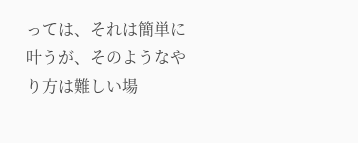っては、それは簡単に叶うが、そのようなやり方は難しい場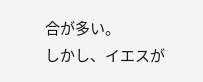合が多い。
しかし、イエスが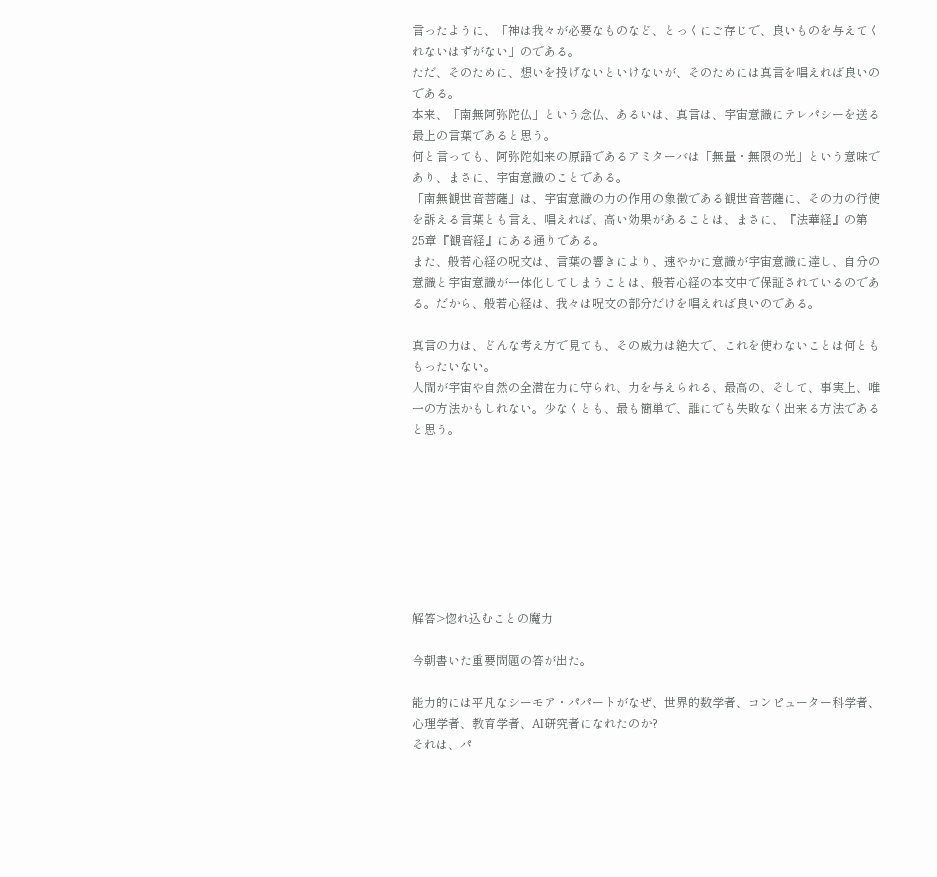言ったように、「神は我々が必要なものなど、とっくにご存じで、良いものを与えてくれないはずがない」のである。
ただ、そのために、想いを投げないといけないが、そのためには真言を唱えれば良いのである。
本来、「南無阿弥陀仏」という念仏、あるいは、真言は、宇宙意識にテレパシーを送る最上の言葉であると思う。
何と言っても、阿弥陀如来の原語であるアミターバは「無量・無限の光」という意味であり、まさに、宇宙意識のことである。
「南無観世音菩薩」は、宇宙意識の力の作用の象徴である観世音菩薩に、その力の行使を訴える言葉とも言え、唱えれば、高い効果があることは、まさに、『法華経』の第25章『観音経』にある通りである。
また、般若心経の呪文は、言葉の響きにより、速やかに意識が宇宙意識に達し、自分の意識と宇宙意識が一体化してしまうことは、般若心経の本文中で保証されているのである。だから、般若心経は、我々は呪文の部分だけを唱えれば良いのである。

真言の力は、どんな考え方で見ても、その威力は絶大で、これを使わないことは何とももったいない。
人間が宇宙や自然の全潜在力に守られ、力を与えられる、最高の、そして、事実上、唯一の方法かもしれない。少なくとも、最も簡単で、誰にでも失敗なく出来る方法であると思う。








解答>惚れ込むことの魔力

今朝書いた重要問題の答が出た。

能力的には平凡なシーモア・パパートがなぜ、世界的数学者、コンピューター科学者、心理学者、教育学者、AI研究者になれたのか?
それは、パ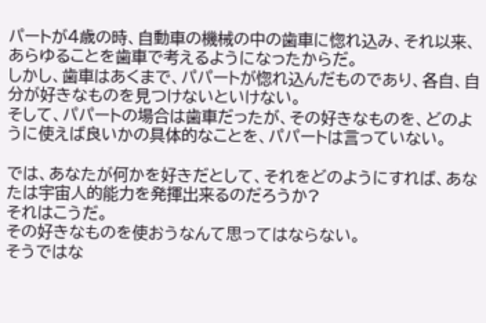パートが4歳の時、自動車の機械の中の歯車に惚れ込み、それ以来、あらゆることを歯車で考えるようになったからだ。
しかし、歯車はあくまで、パパートが惚れ込んだものであり、各自、自分が好きなものを見つけないといけない。
そして、パパートの場合は歯車だったが、その好きなものを、どのように使えば良いかの具体的なことを、パパートは言っていない。

では、あなたが何かを好きだとして、それをどのようにすれば、あなたは宇宙人的能力を発揮出来るのだろうか?
それはこうだ。
その好きなものを使おうなんて思ってはならない。
そうではな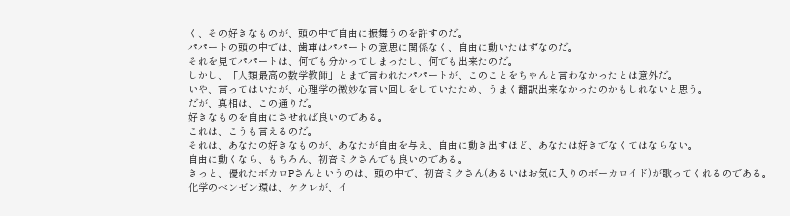く、その好きなものが、頭の中で自由に振舞うのを許すのだ。
パパートの頭の中では、歯車はパパートの意思に関係なく、自由に動いたはずなのだ。
それを見てパパートは、何でも分かってしまったし、何でも出来たのだ。
しかし、「人類最高の数学教師」とまで言われたパパートが、このことをちゃんと言わなかったとは意外だ。
いや、言ってはいたが、心理学の微妙な言い回しをしていたため、うまく翻訳出来なかったのかもしれないと思う。
だが、真相は、この通りだ。
好きなものを自由にさせれば良いのである。
これは、こうも言えるのだ。
それは、あなたの好きなものが、あなたが自由を与え、自由に動き出すほど、あなたは好きでなくてはならない。
自由に動くなら、もちろん、初音ミクさんでも良いのである。
きっと、優れたボカロPさんというのは、頭の中で、初音ミクさん(あるいはお気に入りのボーカロイド)が歌ってくれるのである。
化学のベンゼン環は、ケクレが、イ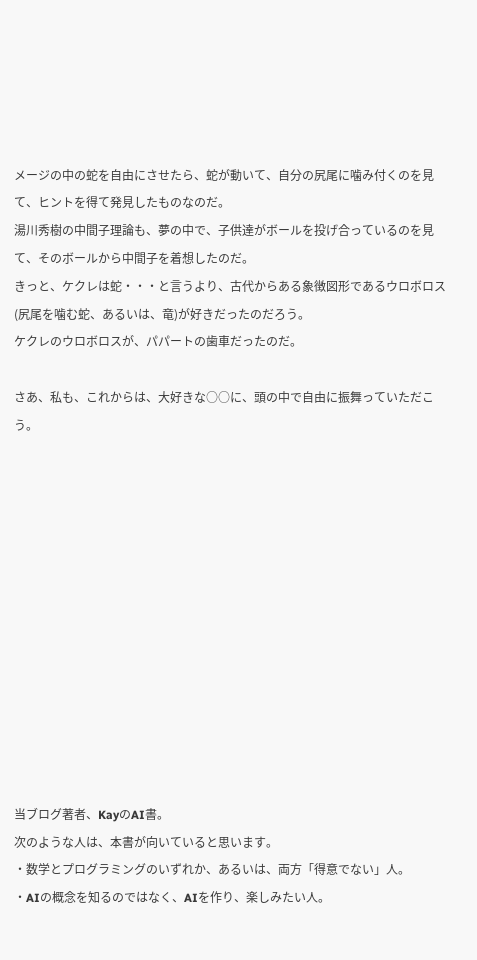メージの中の蛇を自由にさせたら、蛇が動いて、自分の尻尾に噛み付くのを見て、ヒントを得て発見したものなのだ。
湯川秀樹の中間子理論も、夢の中で、子供達がボールを投げ合っているのを見て、そのボールから中間子を着想したのだ。
きっと、ケクレは蛇・・・と言うより、古代からある象徴図形であるウロボロス(尻尾を噛む蛇、あるいは、竜)が好きだったのだろう。
ケクレのウロボロスが、パパートの歯車だったのだ。

さあ、私も、これからは、大好きな○○に、頭の中で自由に振舞っていただこう。













当ブログ著者、KayのAI書。
次のような人は、本書が向いていると思います。
・数学とプログラミングのいずれか、あるいは、両方「得意でない」人。
・AIの概念を知るのではなく、AIを作り、楽しみたい人。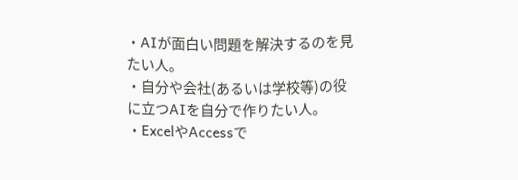・AIが面白い問題を解決するのを見たい人。
・自分や会社(あるいは学校等)の役に立つAIを自分で作りたい人。
・ExcelやAccessで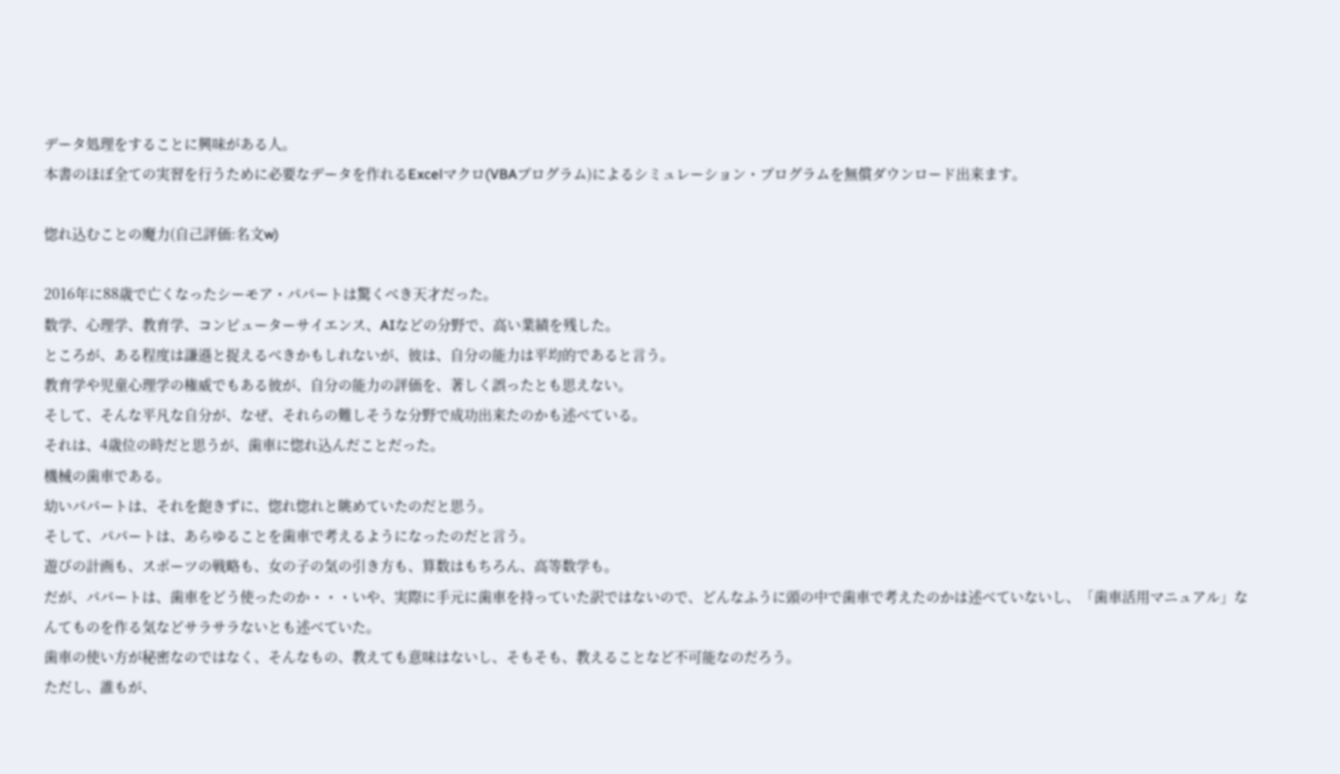データ処理をすることに興味がある人。
本書のほぼ全ての実習を行うために必要なデータを作れるExcelマクロ(VBAプログラム)によるシミュレーション・プログラムを無償ダウンロード出来ます。

惚れ込むことの魔力(自己評価:名文w)

2016年に88歳で亡くなったシーモア・パパートは驚くべき天才だった。
数学、心理学、教育学、コンピューターサイエンス、AIなどの分野で、高い業績を残した。
ところが、ある程度は謙遜と捉えるべきかもしれないが、彼は、自分の能力は平均的であると言う。
教育学や児童心理学の権威でもある彼が、自分の能力の評価を、著しく誤ったとも思えない。
そして、そんな平凡な自分が、なぜ、それらの難しそうな分野で成功出来たのかも述べている。
それは、4歳位の時だと思うが、歯車に惚れ込んだことだった。
機械の歯車である。
幼いパパートは、それを飽きずに、惚れ惚れと眺めていたのだと思う。
そして、パパートは、あらゆることを歯車で考えるようになったのだと言う。
遊びの計画も、スポーツの戦略も、女の子の気の引き方も、算数はもちろん、高等数学も。
だが、パパートは、歯車をどう使ったのか・・・いや、実際に手元に歯車を持っていた訳ではないので、どんなふうに頭の中で歯車で考えたのかは述べていないし、「歯車活用マニュアル」なんてものを作る気などサラサラないとも述べていた。
歯車の使い方が秘密なのではなく、そんなもの、教えても意味はないし、そもそも、教えることなど不可能なのだろう。
ただし、誰もが、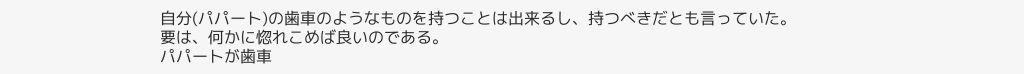自分(パパート)の歯車のようなものを持つことは出来るし、持つべきだとも言っていた。
要は、何かに惚れこめば良いのである。
パパートが歯車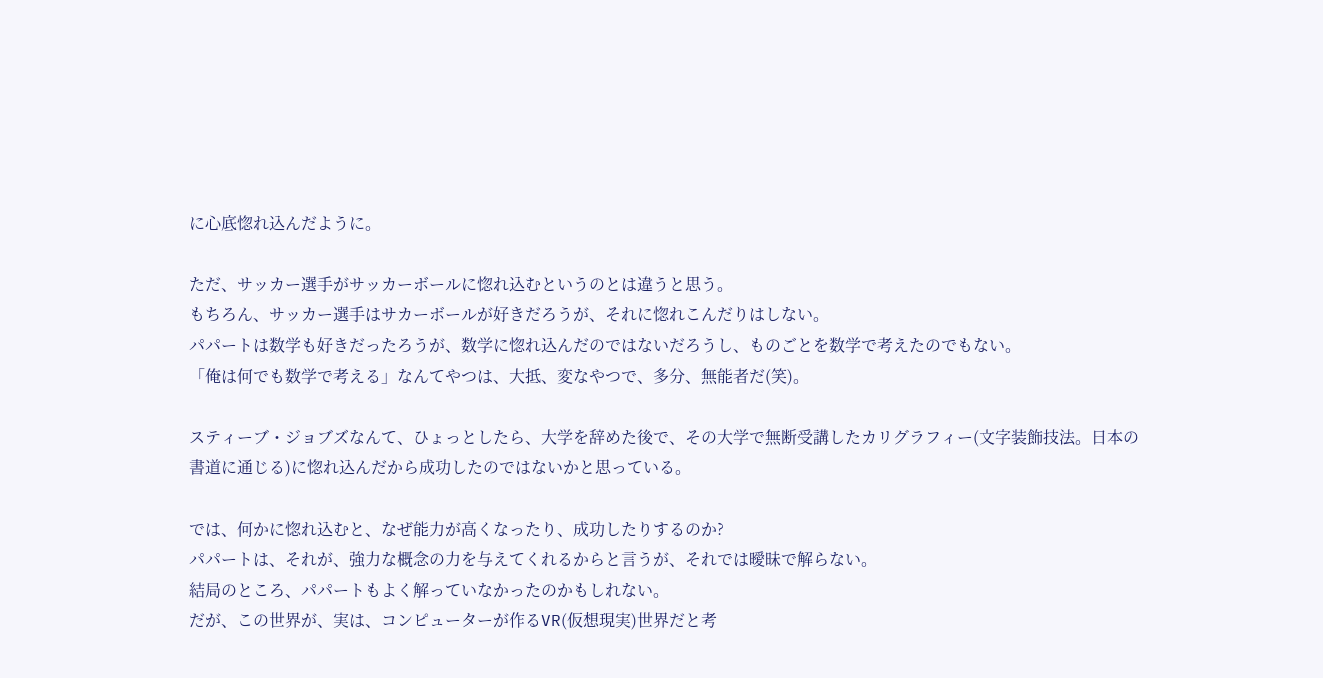に心底惚れ込んだように。

ただ、サッカー選手がサッカーボールに惚れ込むというのとは違うと思う。
もちろん、サッカー選手はサカーボールが好きだろうが、それに惚れこんだりはしない。
パパートは数学も好きだったろうが、数学に惚れ込んだのではないだろうし、ものごとを数学で考えたのでもない。
「俺は何でも数学で考える」なんてやつは、大抵、変なやつで、多分、無能者だ(笑)。

スティーブ・ジョブズなんて、ひょっとしたら、大学を辞めた後で、その大学で無断受講したカリグラフィー(文字装飾技法。日本の書道に通じる)に惚れ込んだから成功したのではないかと思っている。

では、何かに惚れ込むと、なぜ能力が高くなったり、成功したりするのか?
パパートは、それが、強力な概念の力を与えてくれるからと言うが、それでは曖昧で解らない。
結局のところ、パパートもよく解っていなかったのかもしれない。
だが、この世界が、実は、コンピューターが作るVR(仮想現実)世界だと考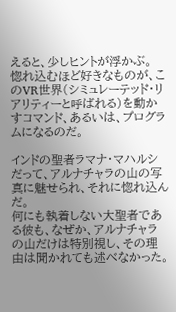えると、少しヒントが浮かぶ。
惚れ込むほど好きなものが、このVR世界(シミュレーテッド・リアリティーと呼ばれる)を動かすコマンド、あるいは、プログラムになるのだ。

インドの聖者ラマナ・マハルシだって、アルナチャラの山の写真に魅せられ、それに惚れ込んだ。
何にも執着しない大聖者である彼も、なぜか、アルナチャラの山だけは特別視し、その理由は聞かれても述べなかった。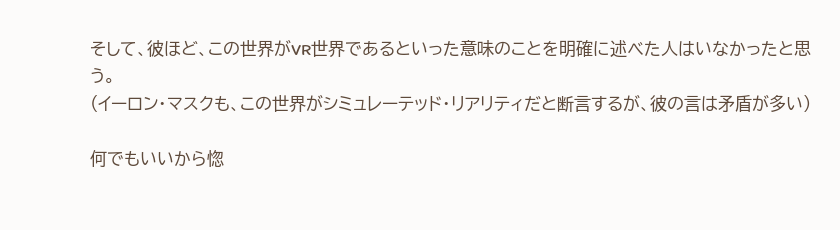そして、彼ほど、この世界がVR世界であるといった意味のことを明確に述べた人はいなかったと思う。
(イーロン・マスクも、この世界がシミュレーテッド・リアリティだと断言するが、彼の言は矛盾が多い)

何でもいいから惚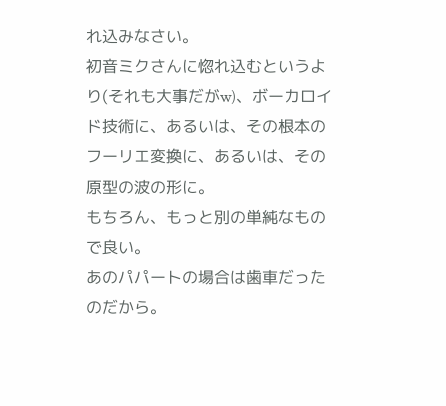れ込みなさい。
初音ミクさんに惚れ込むというより(それも大事だがw)、ボーカロイド技術に、あるいは、その根本のフーリエ変換に、あるいは、その原型の波の形に。
もちろん、もっと別の単純なもので良い。
あのパパートの場合は歯車だったのだから。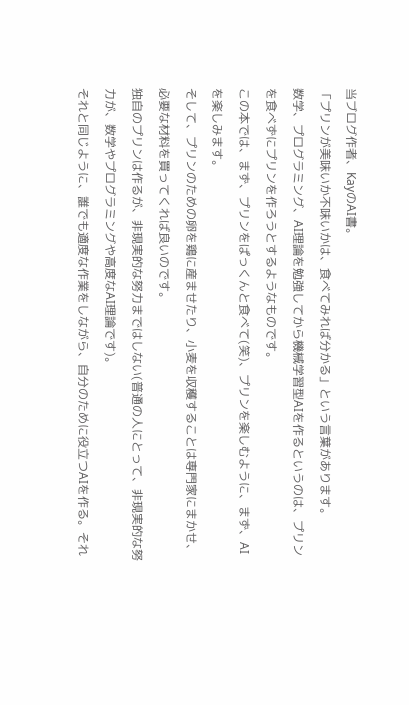当ブログ作者、KayのAI書。
「プリンが美味いか不味いかは、食べてみれば分かる」という言葉があります。
数学、プログラミング、AI理論を勉強してから機械学習型AIを作るというのは、プリンを食べずにプリンを作ろうとするようなものです。
この本では、まず、プリンをぱっくんと食べて(笑)、プリンを楽しむように、まず、AIを楽しみます。
そして、プリンのための卵を鶏に産ませたり、小麦を収穫することは専門家にまかせ、必要な材料を買ってくれば良いのです。
独自のプリンは作るが、非現実的な努力まではしない(普通の人にとって、非現実的な努力が、数学やプログラミングや高度なAI理論です)。
それと同じように、誰でも適度な作業をしながら、自分のために役立つAIを作る。それ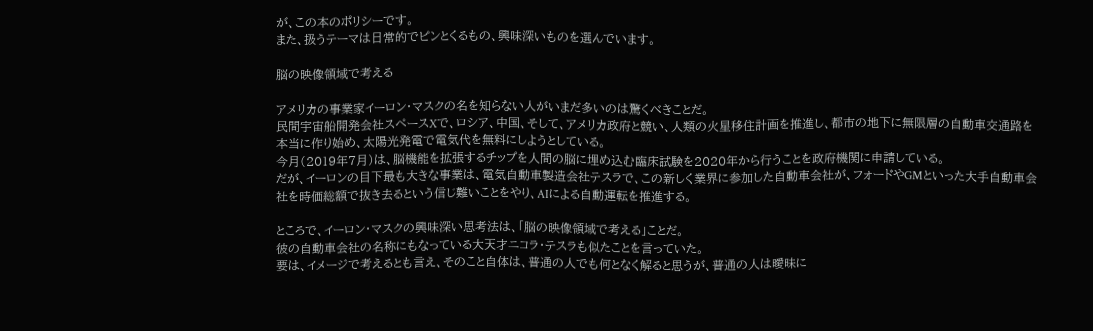が、この本のポリシーです。
また、扱うテーマは日常的でピンとくるもの、興味深いものを選んでいます。

脳の映像領域で考える

アメリカの事業家イーロン・マスクの名を知らない人がいまだ多いのは驚くべきことだ。
民間宇宙船開発会社スペースXで、ロシア、中国、そして、アメリカ政府と競い、人類の火星移住計画を推進し、都市の地下に無限層の自動車交通路を本当に作り始め、太陽光発電で電気代を無料にしようとしている。
今月(2019年7月)は、脳機能を拡張するチップを人間の脳に埋め込む臨床試験を2020年から行うことを政府機関に申請している。
だが、イーロンの目下最も大きな事業は、電気自動車製造会社テスラで、この新しく業界に参加した自動車会社が、フォードやGMといった大手自動車会社を時価総額で抜き去るという信じ難いことをやり、AIによる自動運転を推進する。

ところで、イーロン・マスクの興味深い思考法は、「脳の映像領域で考える」ことだ。
彼の自動車会社の名称にもなっている大天才ニコラ・テスラも似たことを言っていた。
要は、イメージで考えるとも言え、そのこと自体は、普通の人でも何となく解ると思うが、普通の人は曖昧に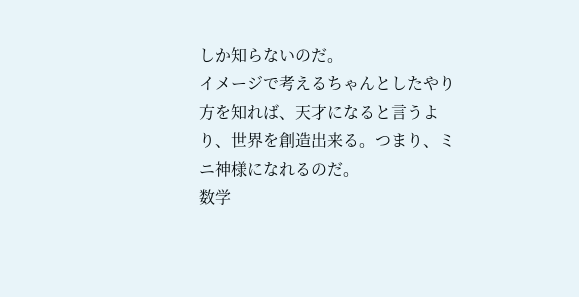しか知らないのだ。
イメージで考えるちゃんとしたやり方を知れば、天才になると言うより、世界を創造出来る。つまり、ミニ神様になれるのだ。
数学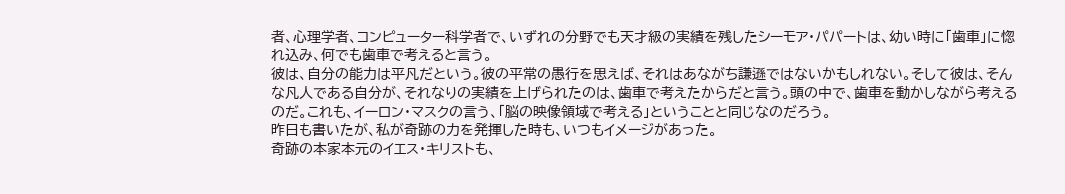者、心理学者、コンピューター科学者で、いずれの分野でも天才級の実績を残したシーモア・パパートは、幼い時に「歯車」に惚れ込み、何でも歯車で考えると言う。
彼は、自分の能力は平凡だという。彼の平常の愚行を思えば、それはあながち謙遜ではないかもしれない。そして彼は、そんな凡人である自分が、それなりの実績を上げられたのは、歯車で考えたからだと言う。頭の中で、歯車を動かしながら考えるのだ。これも、イーロン・マスクの言う、「脳の映像領域で考える」ということと同じなのだろう。
昨日も書いたが、私が奇跡の力を発揮した時も、いつもイメージがあった。
奇跡の本家本元のイエス・キリストも、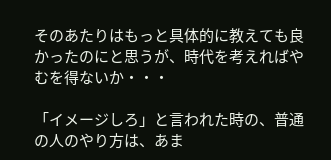そのあたりはもっと具体的に教えても良かったのにと思うが、時代を考えればやむを得ないか・・・

「イメージしろ」と言われた時の、普通の人のやり方は、あま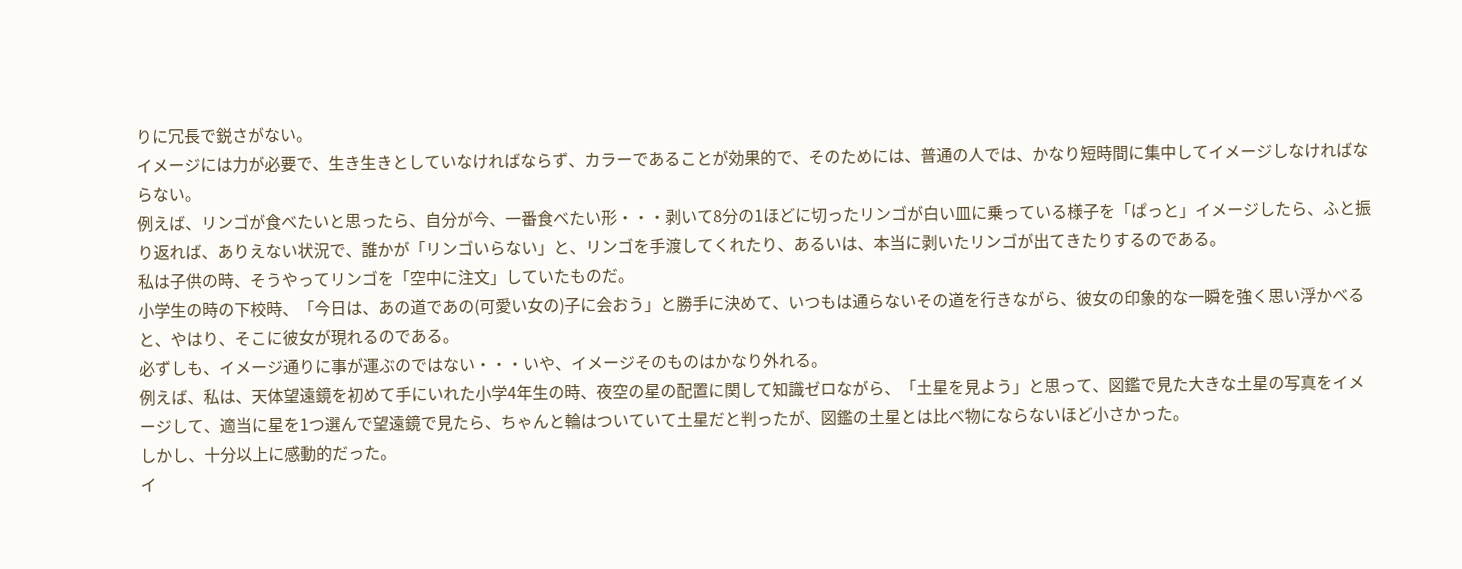りに冗長で鋭さがない。
イメージには力が必要で、生き生きとしていなければならず、カラーであることが効果的で、そのためには、普通の人では、かなり短時間に集中してイメージしなければならない。
例えば、リンゴが食べたいと思ったら、自分が今、一番食べたい形・・・剥いて8分の1ほどに切ったリンゴが白い皿に乗っている様子を「ぱっと」イメージしたら、ふと振り返れば、ありえない状況で、誰かが「リンゴいらない」と、リンゴを手渡してくれたり、あるいは、本当に剥いたリンゴが出てきたりするのである。
私は子供の時、そうやってリンゴを「空中に注文」していたものだ。
小学生の時の下校時、「今日は、あの道であの(可愛い女の)子に会おう」と勝手に決めて、いつもは通らないその道を行きながら、彼女の印象的な一瞬を強く思い浮かべると、やはり、そこに彼女が現れるのである。
必ずしも、イメージ通りに事が運ぶのではない・・・いや、イメージそのものはかなり外れる。
例えば、私は、天体望遠鏡を初めて手にいれた小学4年生の時、夜空の星の配置に関して知識ゼロながら、「土星を見よう」と思って、図鑑で見た大きな土星の写真をイメージして、適当に星を1つ選んで望遠鏡で見たら、ちゃんと輪はついていて土星だと判ったが、図鑑の土星とは比べ物にならないほど小さかった。
しかし、十分以上に感動的だった。
イ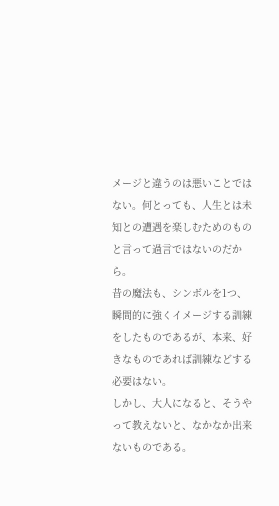メージと違うのは悪いことではない。何とっても、人生とは未知との遭遇を楽しむためのものと言って過言ではないのだから。
昔の魔法も、シンボルを1つ、瞬間的に強くイメージする訓練をしたものであるが、本来、好きなものであれば訓練などする必要はない。
しかし、大人になると、そうやって教えないと、なかなか出来ないものである。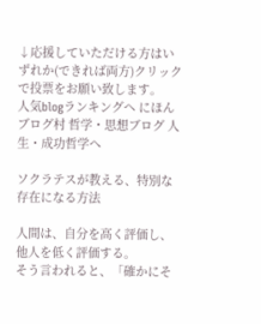↓応援していただける方はいずれか(できれば両方)クリックで投票をお願い致します。
人気blogランキングへ にほんブログ村 哲学・思想ブログ 人生・成功哲学へ

ソクラテスが教える、特別な存在になる方法

人間は、自分を高く評価し、他人を低く評価する。
そう言われると、「確かにそ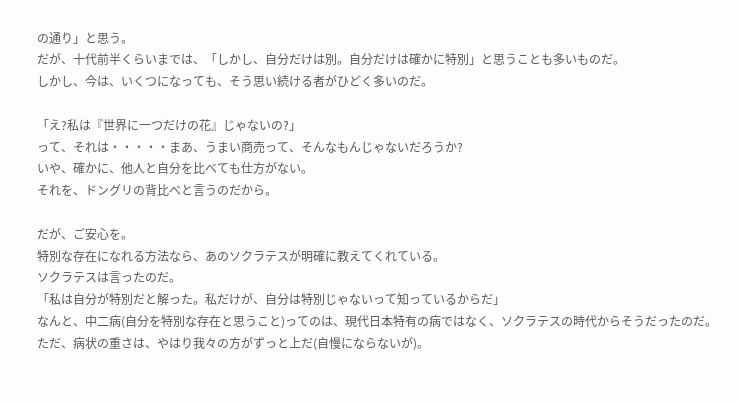の通り」と思う。
だが、十代前半くらいまでは、「しかし、自分だけは別。自分だけは確かに特別」と思うことも多いものだ。
しかし、今は、いくつになっても、そう思い続ける者がひどく多いのだ。

「え?私は『世界に一つだけの花』じゃないの?」
って、それは・・・・・まあ、うまい商売って、そんなもんじゃないだろうか?
いや、確かに、他人と自分を比べても仕方がない。
それを、ドングリの背比べと言うのだから。

だが、ご安心を。
特別な存在になれる方法なら、あのソクラテスが明確に教えてくれている。
ソクラテスは言ったのだ。
「私は自分が特別だと解った。私だけが、自分は特別じゃないって知っているからだ」
なんと、中二病(自分を特別な存在と思うこと)ってのは、現代日本特有の病ではなく、ソクラテスの時代からそうだったのだ。
ただ、病状の重さは、やはり我々の方がずっと上だ(自慢にならないが)。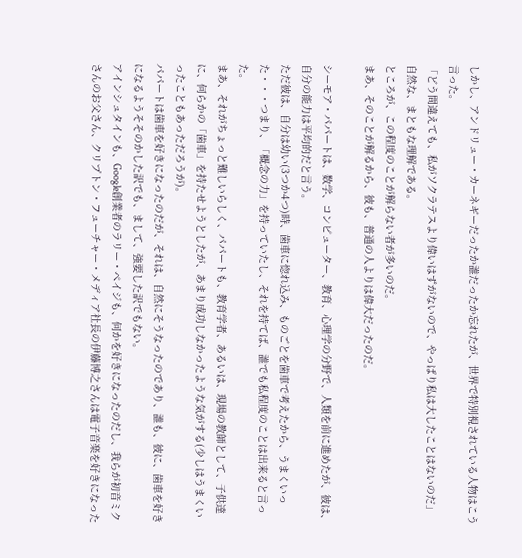しかし、アンドリュー・カーネギーだったか誰だったか忘れたが、世界で特別視されている人物はこう言った。
「どう間違えても、私がソクラテスより偉いはずがないので、やっぱり私は大したことはないのだ」
自然な、まともな理解である。
ところが、この程度のことが解らない者が多いのだ。
まあ、そのことが解るから、彼も、普通の人よりは偉大だったのだ。

シーモア・パパートは、数学、コンピューター、教育、心理学の分野で、人類を前に進めたが、彼は、自分の能力は平均的だと言う。
ただ彼は、自分は幼い(3つか4つ)時、歯車に惚れ込み、ものごとを歯車で考えたから、うまくいった・・・つまり、「概念の力」を持っていたし、それを持てば、誰でも私程度のことは出来ると言った。
まあ、それがちょっと難しいらしく、パパートも、教育学者、あるいは、現場の教師として、子供達に、何らかの「歯車」を持たせようとしたが、あまり成功しなかったような気がする(少しはうまくいったこともあっただろうが)。
パパートは歯車を好きになったのだが、それは、自然にそうなったのであり、誰も、彼に、歯車を好きになるようそそのかした訳でも、まして、強要した訳でもない。
アインシュタインも、Google創業者のラリー・ペイジも、何かを好きになったのだし、我らが初音ミクさんのお父さん、クリプトン・フューチャー・メディア社長の伊藤博之さんは電子音楽を好きになった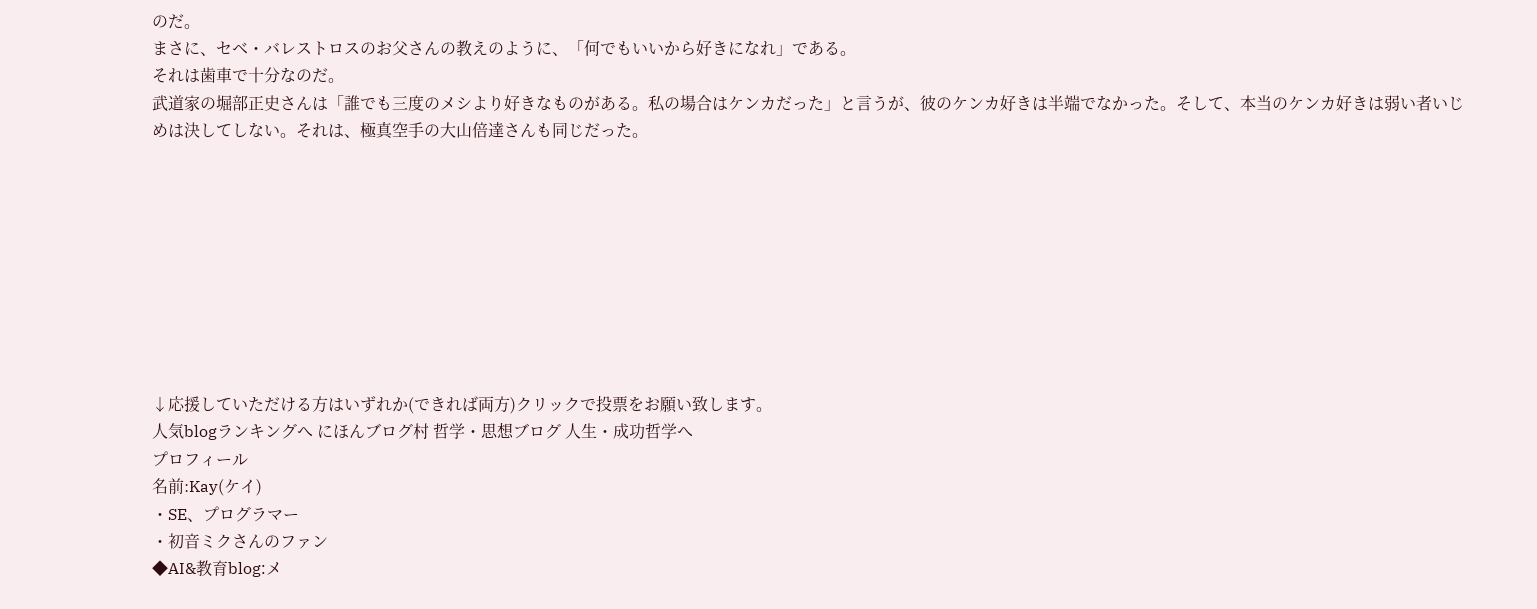のだ。
まさに、セベ・バレストロスのお父さんの教えのように、「何でもいいから好きになれ」である。
それは歯車で十分なのだ。
武道家の堀部正史さんは「誰でも三度のメシより好きなものがある。私の場合はケンカだった」と言うが、彼のケンカ好きは半端でなかった。そして、本当のケンカ好きは弱い者いじめは決してしない。それは、極真空手の大山倍達さんも同じだった。









↓応援していただける方はいずれか(できれば両方)クリックで投票をお願い致します。
人気blogランキングへ にほんブログ村 哲学・思想ブログ 人生・成功哲学へ
プロフィール
名前:Kay(ケイ)
・SE、プログラマー
・初音ミクさんのファン
◆AI&教育blog:メ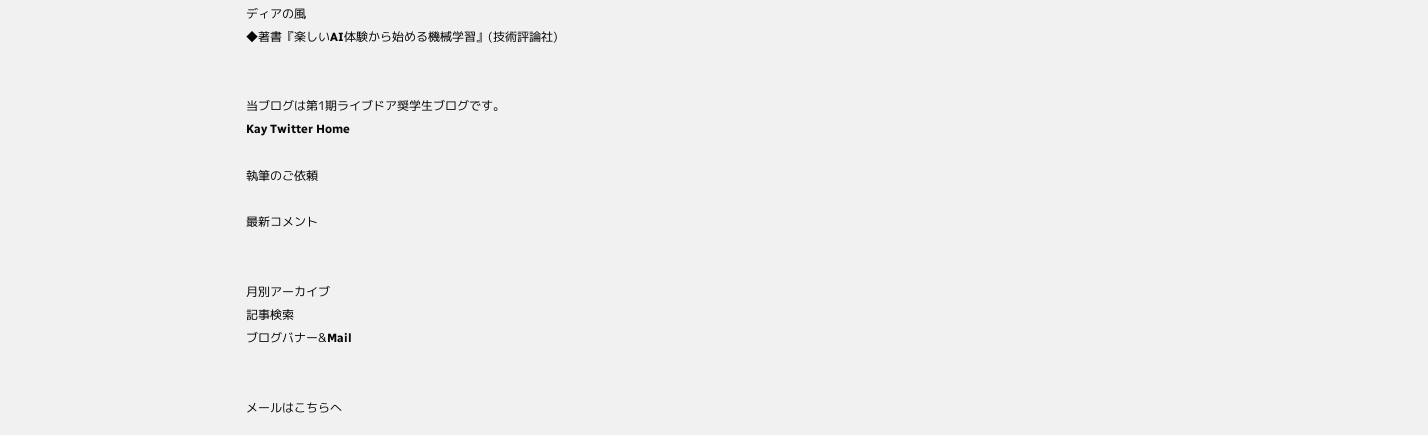ディアの風
◆著書『楽しいAI体験から始める機械学習』(技術評論社)


当ブログは第1期ライブドア奨学生ブログです。
Kay Twitter Home

執筆のご依頼

最新コメント


月別アーカイブ
記事検索
ブログバナー&Mail


メールはこちらへ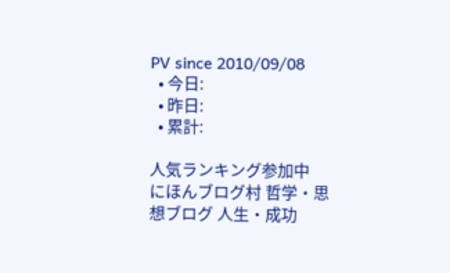PV since 2010/09/08
  • 今日:
  • 昨日:
  • 累計:

人気ランキング参加中
にほんブログ村 哲学・思想ブログ 人生・成功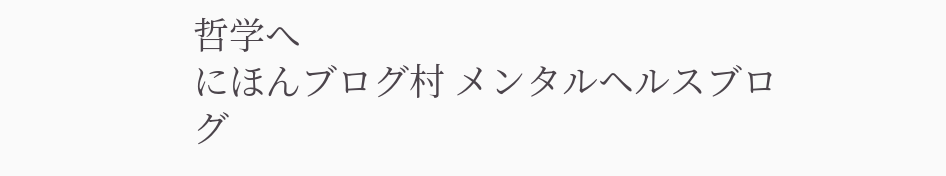哲学へ
にほんブログ村 メンタルヘルスブログ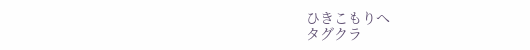ひきこもりへ
タグクラ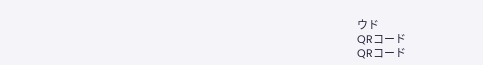ウド
QRコード
QRコード